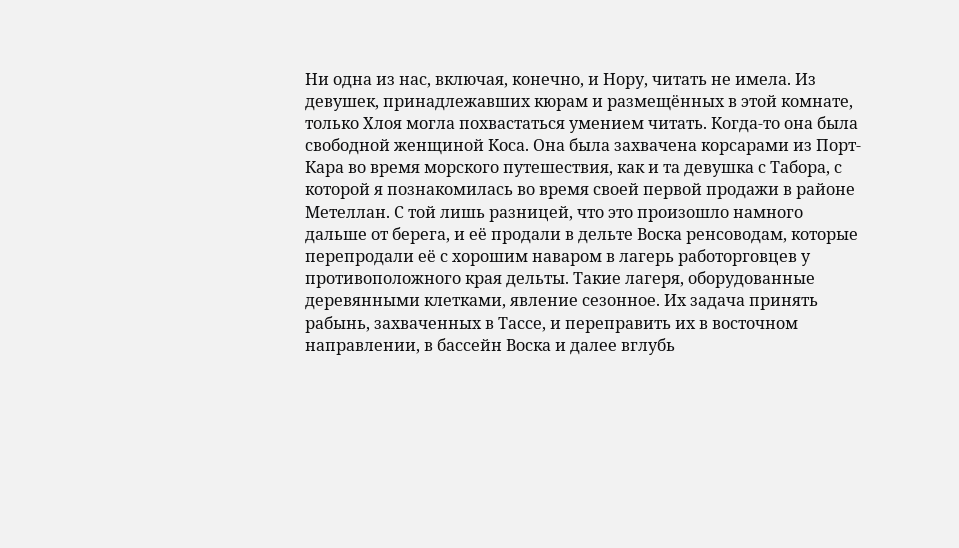Ни одна из нас, включая, конечно, и Нору, читать не имела. Из девушек, принадлежавших кюрам и размещённых в этой комнате, только Хлоя могла похвастаться умением читать. Когда-то она была свободной женщиной Коса. Она была захвачена корсарами из Порт-Кара во время морского путешествия, как и та девушка с Табора, с которой я познакомилась во время своей первой продажи в районе Метеллан. С той лишь разницей, что это произошло намного дальше от берега, и её продали в дельте Воска ренсоводам, которые перепродали её с хорошим наваром в лагерь работорговцев у противоположного края дельты. Такие лагеря, оборудованные деревянными клетками, явление сезонное. Их задача принять рабынь, захваченных в Тассе, и переправить их в восточном направлении, в бассейн Воска и далее вглубь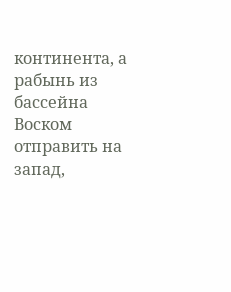континента, а рабынь из бассейна Воском отправить на запад,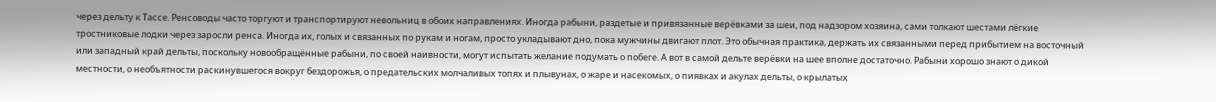через дельту к Тассе. Ренсоводы часто торгуют и транспортируют невольниц в обоих направлениях. Иногда рабыни, раздетые и привязанные верёвками за шеи, под надзором хозяина, сами толкают шестами лёгкие тростниковые лодки через заросли ренса. Иногда их, голых и связанных по рукам и ногам, просто укладывают дно, пока мужчины двигают плот. Это обычная практика, держать их связанными перед прибытием на восточный или западный край дельты, поскольку новообращённые рабыни, по своей наивности, могут испытать желание подумать о побеге. А вот в самой дельте верёвки на шее вполне достаточно. Рабыни хорошо знают о дикой местности, о необъятности раскинувшегося вокруг бездорожья, о предательских молчаливых топях и плывунах, о жаре и насекомых, о пиявках и акулах дельты, о крылатых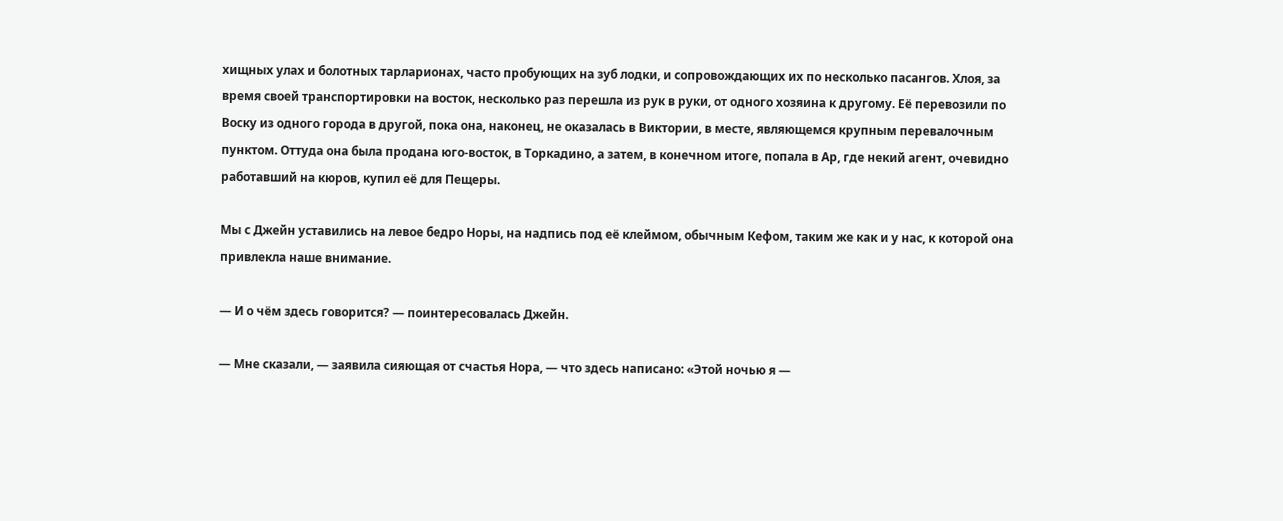хищных улах и болотных тарларионах, часто пробующих на зуб лодки, и сопровождающих их по несколько пасангов. Хлоя, за время своей транспортировки на восток, несколько раз перешла из рук в руки, от одного хозяина к другому. Её перевозили по Воску из одного города в другой, пока она, наконец, не оказалась в Виктории, в месте, являющемся крупным перевалочным пунктом. Оттуда она была продана юго-восток, в Торкадино, а затем, в конечном итоге, попала в Ар, где некий агент, очевидно работавший на кюров, купил её для Пещеры.

Мы с Джейн уставились на левое бедро Норы, на надпись под её клеймом, обычным Кефом, таким же как и у нас, к которой она привлекла наше внимание.

— И о чём здесь говорится? — поинтересовалась Джейн.

— Мне сказали, — заявила сияющая от счастья Нора, — что здесь написано: «Этой ночью я —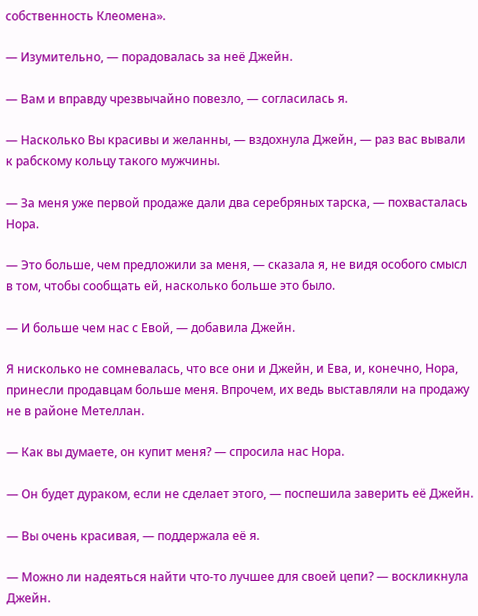собственность Клеомена».

— Изумительно, — порадовалась за неё Джейн.

— Вам и вправду чрезвычайно повезло, — согласилась я.

— Насколько Вы красивы и желанны, — вздохнула Джейн, — раз вас вывали к рабскому кольцу такого мужчины.

— За меня уже первой продаже дали два серебряных тарска, — похвасталась Нора.

— Это больше, чем предложили за меня, — сказала я, не видя особого смысл в том, чтобы сообщать ей, насколько больше это было.

— И больше чем нас с Евой, — добавила Джейн.

Я нисколько не сомневалась, что все они и Джейн, и Ева, и, конечно, Нора, принесли продавцам больше меня. Впрочем, их ведь выставляли на продажу не в районе Метеллан.

— Как вы думаете, он купит меня? — спросила нас Нора.

— Он будет дураком, если не сделает этого, — поспешила заверить её Джейн.

— Вы очень красивая, — поддержала её я.

— Можно ли надеяться найти что-то лучшее для своей цепи? — воскликнула Джейн.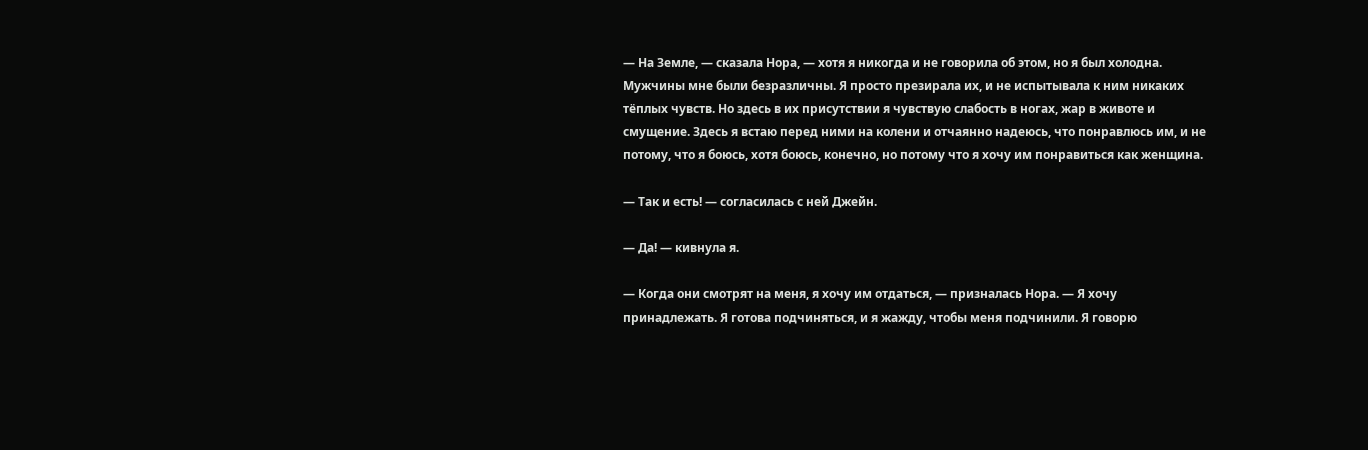— На Земле, — сказала Нора, — хотя я никогда и не говорила об этом, но я был холодна. Мужчины мне были безразличны. Я просто презирала их, и не испытывала к ним никаких тёплых чувств. Но здесь в их присутствии я чувствую слабость в ногах, жар в животе и смущение. Здесь я встаю перед ними на колени и отчаянно надеюсь, что понравлюсь им, и не потому, что я боюсь, хотя боюсь, конечно, но потому что я хочу им понравиться как женщина.

— Так и есть! — согласилась с ней Джейн.

— Да! — кивнула я.

— Когда они смотрят на меня, я хочу им отдаться, — призналась Нора. — Я хочу принадлежать. Я готова подчиняться, и я жажду, чтобы меня подчинили. Я говорю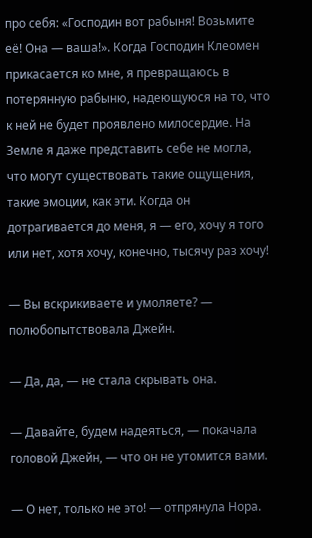про себя: «Господин вот рабыня! Возьмите её! Она — ваша!». Когда Господин Клеомен прикасается ко мне, я превращаюсь в потерянную рабыню, надеющуюся на то, что к ней не будет проявлено милосердие. На Земле я даже представить себе не могла, что могут существовать такие ощущения, такие эмоции, как эти. Когда он дотрагивается до меня, я — его, хочу я того или нет, хотя хочу, конечно, тысячу раз хочу!

— Вы вскрикиваете и умоляете? — полюбопытствовала Джейн.

— Да, да, — не стала скрывать она.

— Давайте, будем надеяться, — покачала головой Джейн, — что он не утомится вами.

— О нет, только не это! — отпрянула Нора.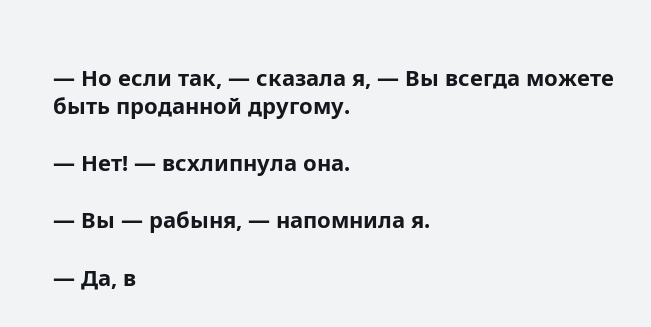— Но если так, — сказала я, — Вы всегда можете быть проданной другому.

— Нет! — всхлипнула она.

— Вы — рабыня, — напомнила я.

— Да, в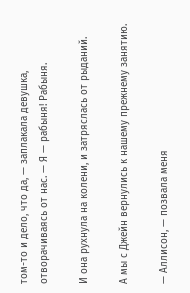том-то и дело, что да, — заплакала девушка, отворачиваясь от нас. — Я — рабыня! Рабыня.

И она рухнула на колени, и затряслась от рыданий.

А мы с Джейн вернулись к нашему прежнему занятию.

— Аллисон, — позвала меня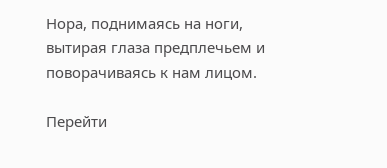Нора, поднимаясь на ноги, вытирая глаза предплечьем и поворачиваясь к нам лицом.

Перейти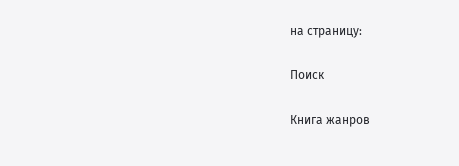на страницу:

Поиск

Книга жанров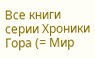Все книги серии Хроники Гора (= Мир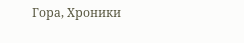Гора, Хроники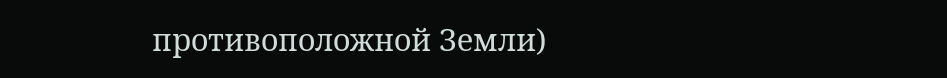противоположной Земли)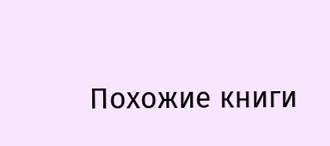Похожие книги